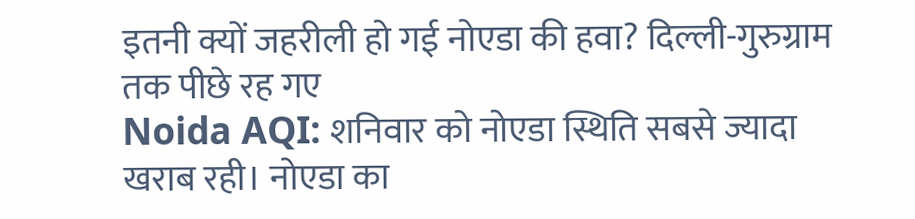इतनी क्यों जहरीली हो गई नोएडा की हवा? दिल्ली-गुरुग्राम तक पीछे रह गए
Noida AQI: शनिवार को नोएडा स्थिति सबसे ज्यादा खराब रही। नोएडा का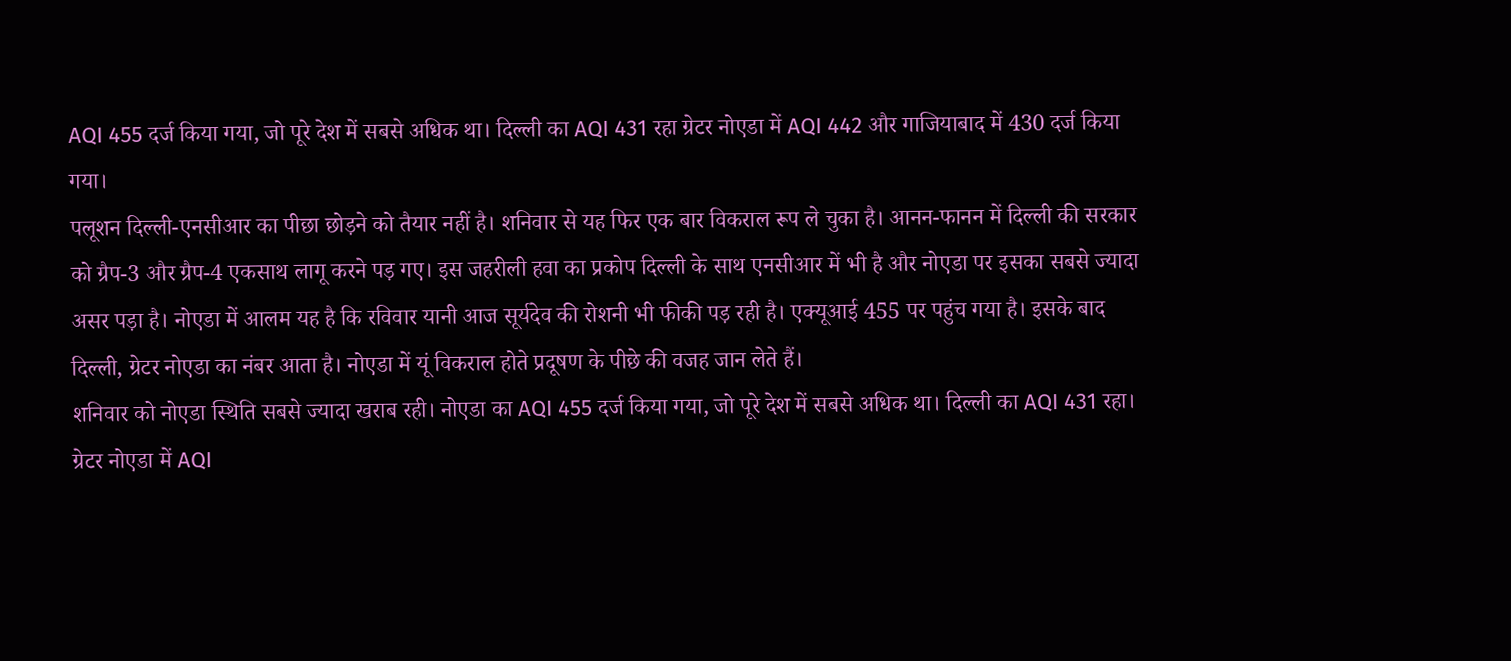AQI 455 दर्ज किया गया, जो पूरे देश में सबसे अधिक था। दिल्ली का AQI 431 रहा ग्रेटर नोएडा में AQI 442 और गाजियाबाद में 430 दर्ज किया गया।
पलूशन दिल्ली-एनसीआर का पीछा छोड़ने को तैयार नहीं है। शनिवार से यह फिर एक बार विकराल रूप ले चुका है। आनन-फानन में दिल्ली की सरकार को ग्रैप-3 और ग्रैप-4 एकसाथ लागू करने पड़ गए। इस जहरीली हवा का प्रकोप दिल्ली के साथ एनसीआर में भी है और नोएडा पर इसका सबसे ज्यादा असर पड़ा है। नोएडा में आलम यह है कि रविवार यानी आज सूर्यदेव की रोशनी भी फीकी पड़ रही है। एक्यूआई 455 पर पहुंच गया है। इसके बाद दिल्ली, ग्रेटर नोएडा का नंबर आता है। नोएडा में यूं विकराल होते प्रदूषण के पीछे की वजह जान लेते हैं।
शनिवार को नोएडा स्थिति सबसे ज्यादा खराब रही। नोएडा का AQI 455 दर्ज किया गया, जो पूरे देश में सबसे अधिक था। दिल्ली का AQI 431 रहा। ग्रेटर नोएडा में AQI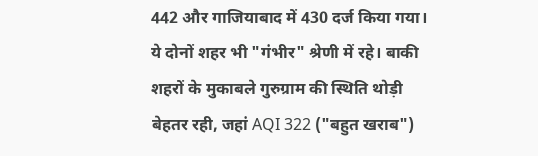442 और गाजियाबाद में 430 दर्ज किया गया। ये दोनों शहर भी "गंभीर" श्रेणी में रहे। बाकी शहरों के मुकाबले गुरुग्राम की स्थिति थोड़ी बेहतर रही, जहां AQI 322 ("बहुत खराब")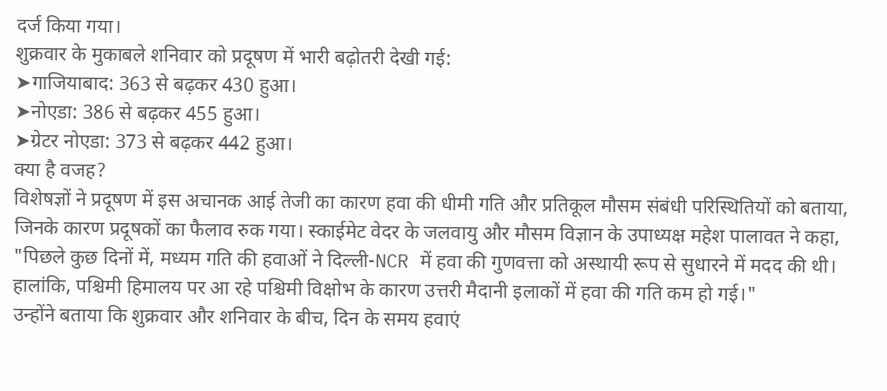दर्ज किया गया।
शुक्रवार के मुकाबले शनिवार को प्रदूषण में भारी बढ़ोतरी देखी गई:
➤गाजियाबाद: 363 से बढ़कर 430 हुआ।
➤नोएडा: 386 से बढ़कर 455 हुआ।
➤ग्रेटर नोएडा: 373 से बढ़कर 442 हुआ।
क्या है वजह?
विशेषज्ञों ने प्रदूषण में इस अचानक आई तेजी का कारण हवा की धीमी गति और प्रतिकूल मौसम संबंधी परिस्थितियों को बताया, जिनके कारण प्रदूषकों का फैलाव रुक गया। स्काईमेट वेदर के जलवायु और मौसम विज्ञान के उपाध्यक्ष महेश पालावत ने कहा, "पिछले कुछ दिनों में, मध्यम गति की हवाओं ने दिल्ली-NCR में हवा की गुणवत्ता को अस्थायी रूप से सुधारने में मदद की थी। हालांकि, पश्चिमी हिमालय पर आ रहे पश्चिमी विक्षोभ के कारण उत्तरी मैदानी इलाकों में हवा की गति कम हो गई।"
उन्होंने बताया कि शुक्रवार और शनिवार के बीच, दिन के समय हवाएं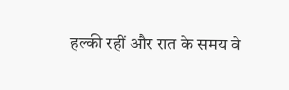हल्की रहीं और रात के समय वे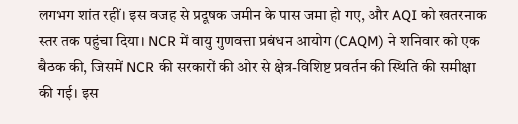लगभग शांत रहीं। इस वजह से प्रदूषक जमीन के पास जमा हो गए, और AQI को खतरनाक स्तर तक पहुंचा दिया। NCR में वायु गुणवत्ता प्रबंधन आयोग (CAQM) ने शनिवार को एक बैठक की, जिसमें NCR की सरकारों की ओर से क्षेत्र-विशिष्ट प्रवर्तन की स्थिति की समीक्षा की गई। इस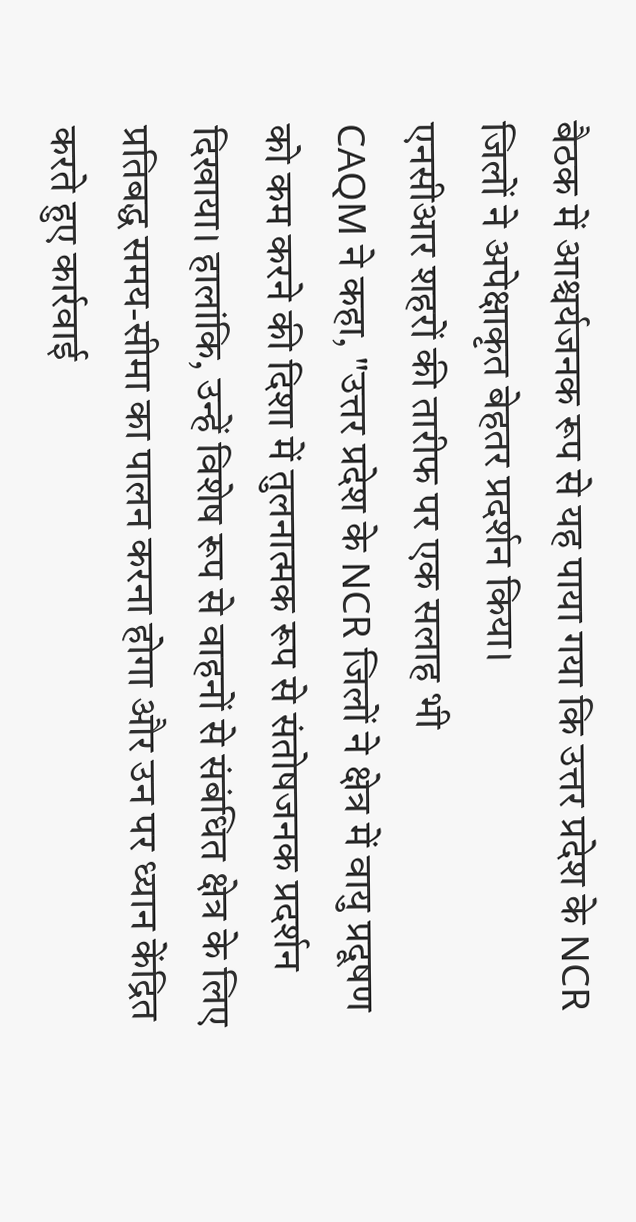बैठक में आश्चर्यजनक रूप से यह पाया गया कि उत्तर प्रदेश के NCR जिलों ने अपेक्षाकृत बेहतर प्रदर्शन किया।
एनसीआर शहरों की तारीफ पर एक सलाह भी
CAQM ने कहा, "उत्तर प्रदेश के NCR जिलों ने क्षेत्र में वायु प्रदूषण को कम करने की दिशा में तुलनात्मक रूप से संतोषजनक प्रदर्शन दिखाया। हालांकि, उन्हें विशेष रूप से वाहनों से संबंधित क्षेत्र के लिए प्रतिबद्ध समय-सीमा का पालन करना होगा और उन पर ध्यान केंद्रित करते हुए कार्रवाई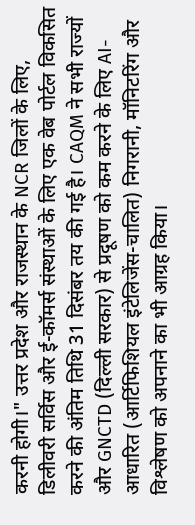करनी होगी।" उत्तर प्रदेश और राजस्थान के NCR जिलों के लिए, डिलीवरी सर्विस और ई-कॉमर्स संस्थाओं के लिए एक वेब पोर्टल विकसित करने की अंतिम तिथि 31 दिसंबर तय की गई है। CAQM ने सभी राज्यों और GNCTD (दिल्ली सरकार) से प्रदूषण को कम करने के लिए AI-आधारित (आर्टिफिशियल इंटेलिजेंस-चालित) निगरानी, मॉनिटरिंग और विश्लेषण को अपनाने का भी आग्रह किया।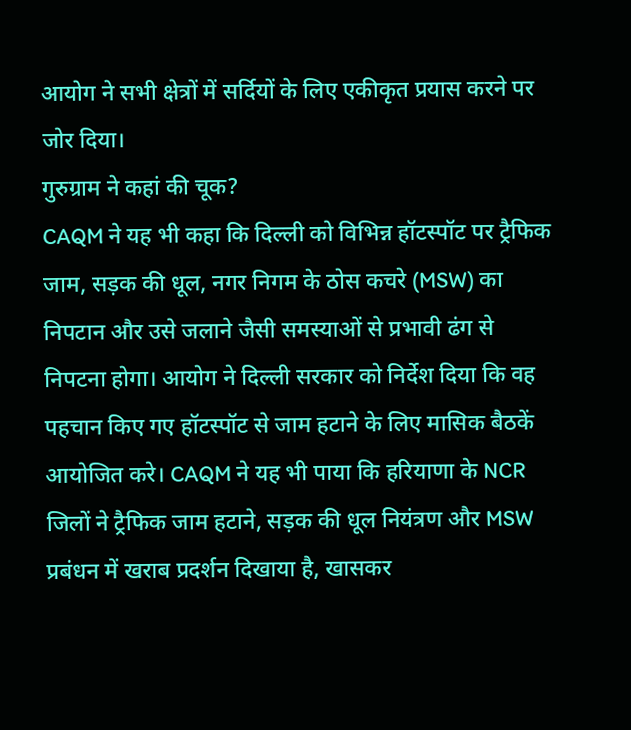आयोग ने सभी क्षेत्रों में सर्दियों के लिए एकीकृत प्रयास करने पर जोर दिया।
गुरुग्राम ने कहां की चूक?
CAQM ने यह भी कहा कि दिल्ली को विभिन्न हॉटस्पॉट पर ट्रैफिक जाम, सड़क की धूल, नगर निगम के ठोस कचरे (MSW) का निपटान और उसे जलाने जैसी समस्याओं से प्रभावी ढंग से निपटना होगा। आयोग ने दिल्ली सरकार को निर्देश दिया कि वह पहचान किए गए हॉटस्पॉट से जाम हटाने के लिए मासिक बैठकें आयोजित करे। CAQM ने यह भी पाया कि हरियाणा के NCR जिलों ने ट्रैफिक जाम हटाने, सड़क की धूल नियंत्रण और MSW प्रबंधन में खराब प्रदर्शन दिखाया है, खासकर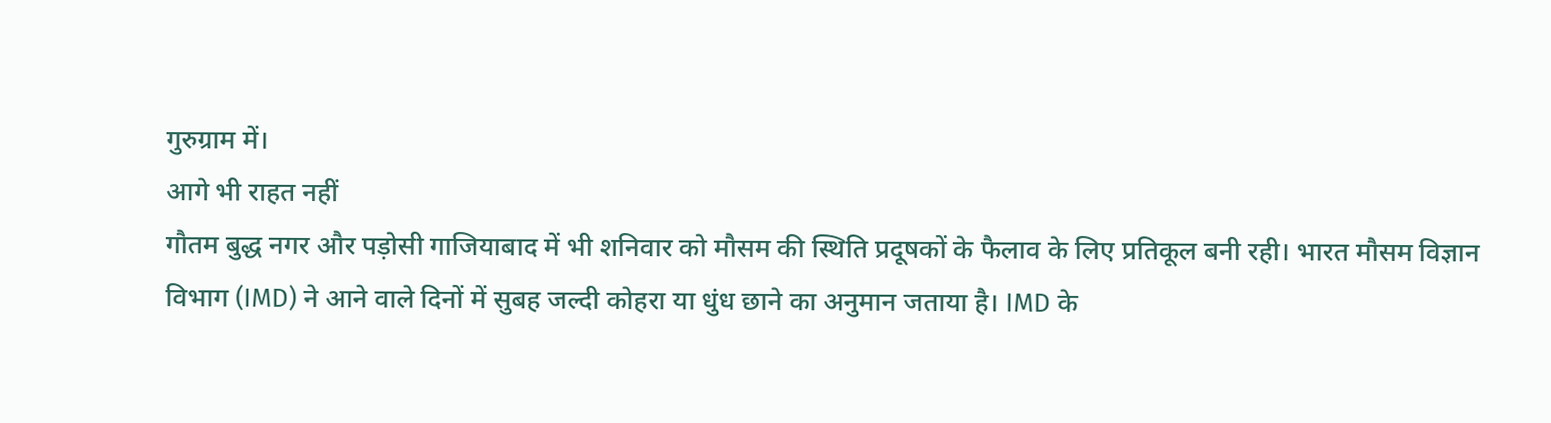गुरुग्राम में।
आगे भी राहत नहीं
गौतम बुद्ध नगर और पड़ोसी गाजियाबाद में भी शनिवार को मौसम की स्थिति प्रदूषकों के फैलाव के लिए प्रतिकूल बनी रही। भारत मौसम विज्ञान विभाग (IMD) ने आने वाले दिनों में सुबह जल्दी कोहरा या धुंध छाने का अनुमान जताया है। IMD के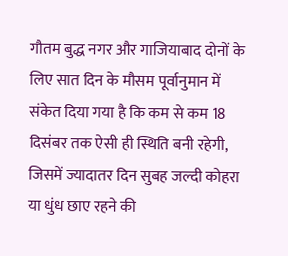गौतम बुद्ध नगर और गाजियाबाद दोनों के लिए सात दिन के मौसम पूर्वानुमान में संकेत दिया गया है कि कम से कम 18 दिसंबर तक ऐसी ही स्थिति बनी रहेगी, जिसमें ज्यादातर दिन सुबह जल्दी कोहरा या धुंध छाए रहने की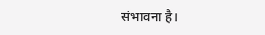संभावना है।